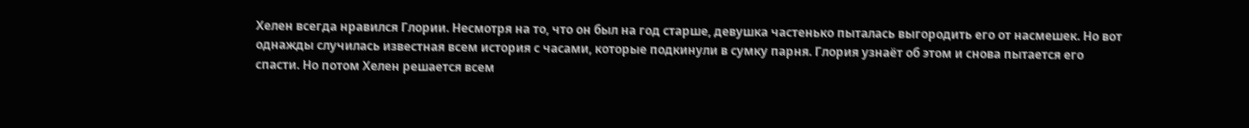Хелен всегда нравился Глории. Несмотря на то, что он был на год старше, девушка частенько пыталась выгородить его от насмешек. Но вот однажды случилась известная всем история с часами, которые подкинули в сумку парня. Глория узнаёт об этом и снова пытается его спасти. Но потом Хелен решается всем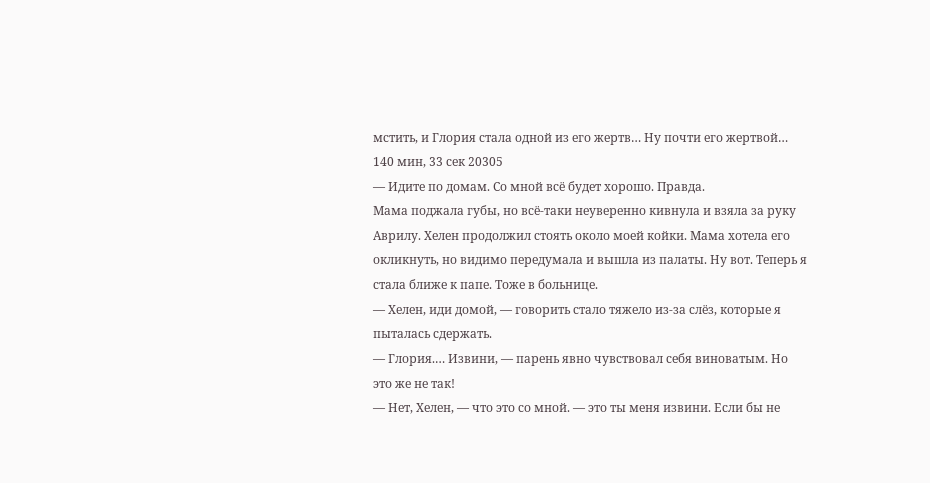мстить, и Глория стала одной из его жертв… Ну почти его жертвой…
140 мин, 33 сек 20305
— Идите по домам. Со мной всё будет хорошо. Правда.
Мама поджала губы, но всё-таки неуверенно кивнула и взяла за руку Аврилу. Хелен продолжил стоять около моей койки. Мама хотела его окликнуть, но видимо передумала и вышла из палаты. Ну вот. Теперь я стала ближе к папе. Тоже в больнице.
— Хелен, иди домой, — говорить стало тяжело из-за слёз, которые я пыталась сдержать.
— Глория.… Извини, — парень явно чувствовал себя виноватым. Но это же не так!
— Нет, Хелен, — что это со мной. — это ты меня извини. Если бы не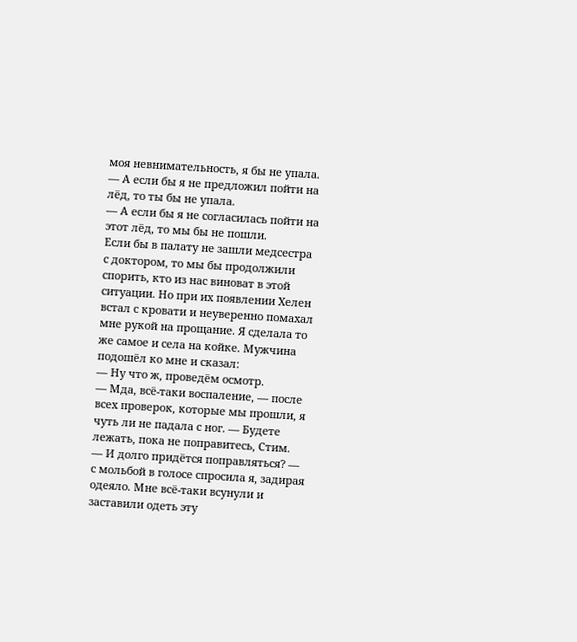моя невнимательность, я бы не упала.
— А если бы я не предложил пойти на лёд, то ты бы не упала.
— А если бы я не согласилась пойти на этот лёд, то мы бы не пошли.
Если бы в палату не зашли медсестра с доктором, то мы бы продолжили спорить, кто из нас виноват в этой ситуации. Но при их появлении Хелен встал с кровати и неуверенно помахал мне рукой на прощание. Я сделала то же самое и села на койке. Мужчина подошёл ко мне и сказал:
— Ну что ж, проведём осмотр.
— Мда, всё-таки воспаление, — после всех проверок, которые мы прошли, я чуть ли не падала с ног. — Будете лежать, пока не поправитесь, Стим.
— И долго придётся поправляться? — с мольбой в голосе спросила я, задирая одеяло. Мне всё-таки всунули и заставили одеть эту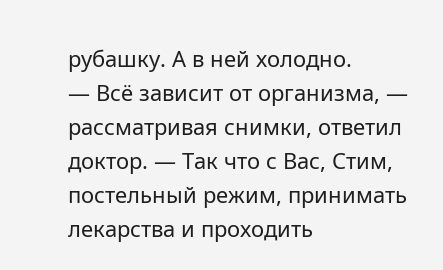рубашку. А в ней холодно.
— Всё зависит от организма, — рассматривая снимки, ответил доктор. — Так что с Вас, Стим, постельный режим, принимать лекарства и проходить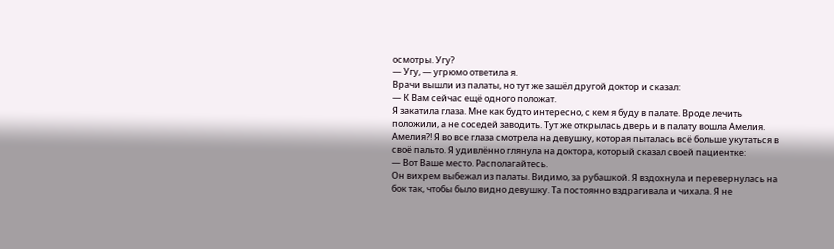осмотры. Угу?
— Угу, — угрюмо ответила я.
Врачи вышли из палаты, но тут же зашёл другой доктор и сказал:
— К Вам сейчас ещё одного положат.
Я закатила глаза. Мне как будто интересно, с кем я буду в палате. Вроде лечить положили, а не соседей заводить. Тут же открылась дверь и в палату вошла Амелия. Амелия?! Я во все глаза смотрела на девушку, которая пыталась всё больше укутаться в своё пальто. Я удивлённо глянула на доктора, который сказал своей пациентке:
— Вот Ваше место. Располагайтесь.
Он вихрем выбежал из палаты. Видимо, за рубашкой. Я вздохнула и перевернулась на бок так, чтобы было видно девушку. Та постоянно вздрагивала и чихала. Я не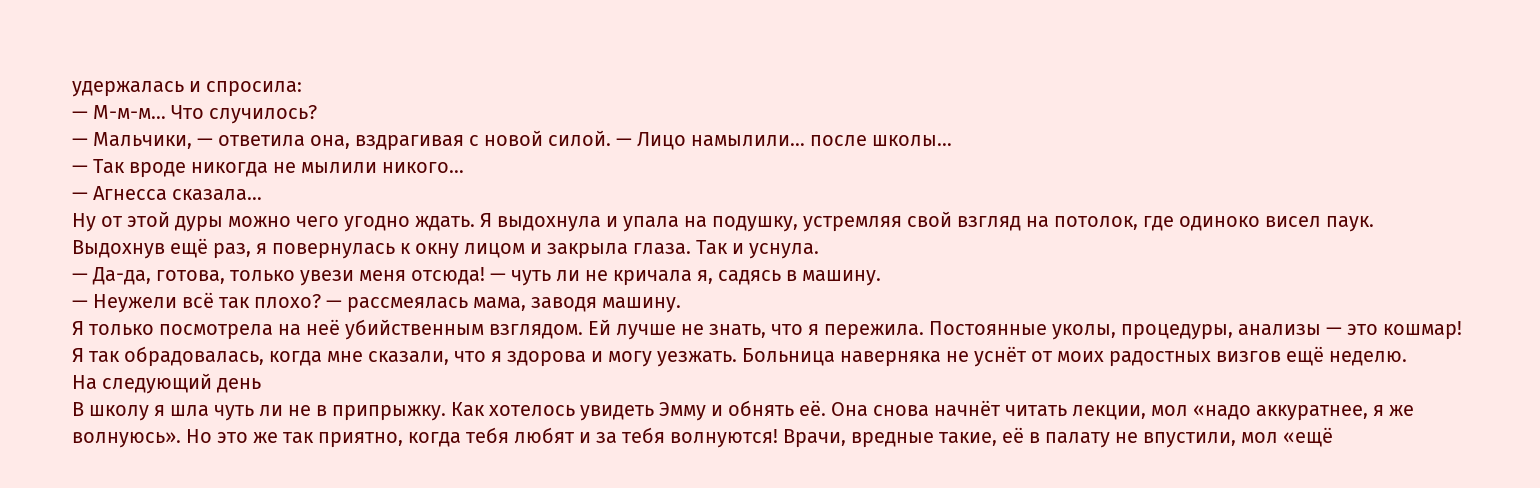удержалась и спросила:
— М-м-м… Что случилось?
— Мальчики, — ответила она, вздрагивая с новой силой. — Лицо намылили… после школы…
— Так вроде никогда не мылили никого…
— Агнесса сказала…
Ну от этой дуры можно чего угодно ждать. Я выдохнула и упала на подушку, устремляя свой взгляд на потолок, где одиноко висел паук. Выдохнув ещё раз, я повернулась к окну лицом и закрыла глаза. Так и уснула.
— Да-да, готова, только увези меня отсюда! — чуть ли не кричала я, садясь в машину.
— Неужели всё так плохо? — рассмеялась мама, заводя машину.
Я только посмотрела на неё убийственным взглядом. Ей лучше не знать, что я пережила. Постоянные уколы, процедуры, анализы — это кошмар! Я так обрадовалась, когда мне сказали, что я здорова и могу уезжать. Больница наверняка не уснёт от моих радостных визгов ещё неделю.
На следующий день
В школу я шла чуть ли не в припрыжку. Как хотелось увидеть Эмму и обнять её. Она снова начнёт читать лекции, мол «надо аккуратнее, я же волнуюсь». Но это же так приятно, когда тебя любят и за тебя волнуются! Врачи, вредные такие, её в палату не впустили, мол «ещё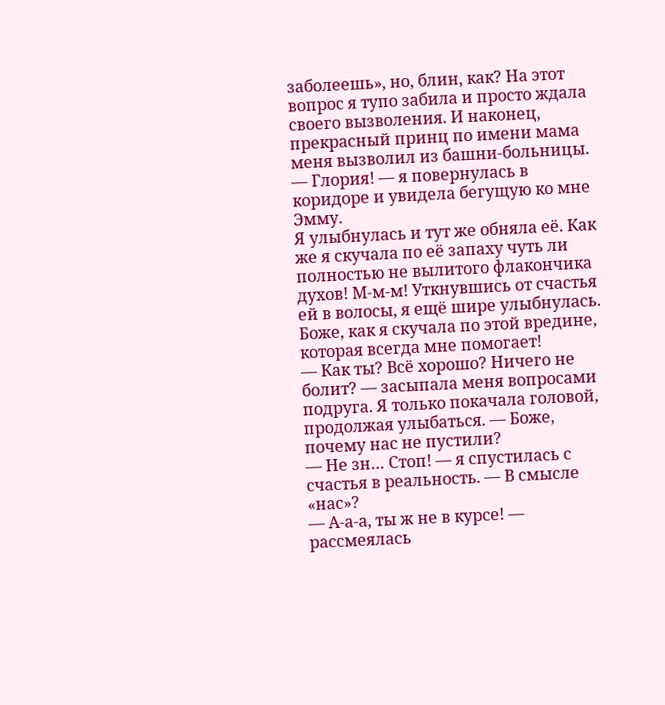заболеешь», но, блин, как? На этот вопрос я тупо забила и просто ждала своего вызволения. И наконец, прекрасный принц по имени мама меня вызволил из башни-больницы.
— Глория! — я повернулась в коридоре и увидела бегущую ко мне Эмму.
Я улыбнулась и тут же обняла её. Как же я скучала по её запаху чуть ли полностью не вылитого флакончика духов! М-м-м! Уткнувшись от счастья ей в волосы, я ещё шире улыбнулась. Боже, как я скучала по этой вредине, которая всегда мне помогает!
— Как ты? Всё хорошо? Ничего не болит? — засыпала меня вопросами подруга. Я только покачала головой, продолжая улыбаться. — Боже, почему нас не пустили?
— Не зн… Стоп! — я спустилась с счастья в реальность. — В смысле «нас»?
— А-а-а, ты ж не в курсе! — рассмеялась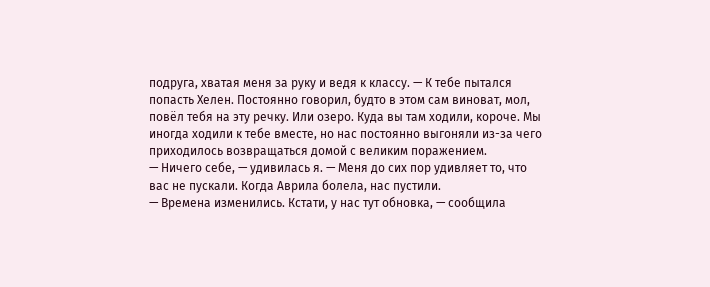подруга, хватая меня за руку и ведя к классу. — К тебе пытался попасть Хелен. Постоянно говорил, будто в этом сам виноват, мол, повёл тебя на эту речку. Или озеро. Куда вы там ходили, короче. Мы иногда ходили к тебе вместе, но нас постоянно выгоняли из-за чего приходилось возвращаться домой с великим поражением.
— Ничего себе, — удивилась я. — Меня до сих пор удивляет то, что вас не пускали. Когда Аврила болела, нас пустили.
— Времена изменились. Кстати, у нас тут обновка, — сообщила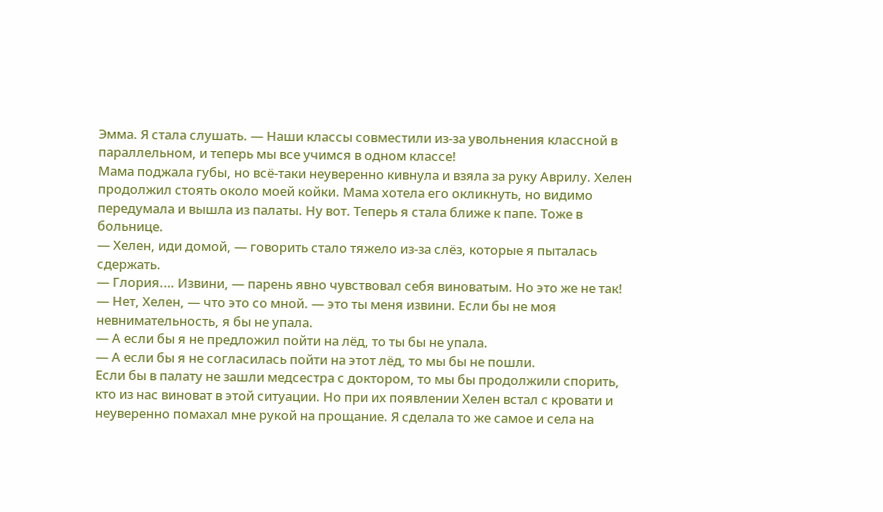Эмма. Я стала слушать. — Наши классы совместили из-за увольнения классной в параллельном, и теперь мы все учимся в одном классе!
Мама поджала губы, но всё-таки неуверенно кивнула и взяла за руку Аврилу. Хелен продолжил стоять около моей койки. Мама хотела его окликнуть, но видимо передумала и вышла из палаты. Ну вот. Теперь я стала ближе к папе. Тоже в больнице.
— Хелен, иди домой, — говорить стало тяжело из-за слёз, которые я пыталась сдержать.
— Глория.… Извини, — парень явно чувствовал себя виноватым. Но это же не так!
— Нет, Хелен, — что это со мной. — это ты меня извини. Если бы не моя невнимательность, я бы не упала.
— А если бы я не предложил пойти на лёд, то ты бы не упала.
— А если бы я не согласилась пойти на этот лёд, то мы бы не пошли.
Если бы в палату не зашли медсестра с доктором, то мы бы продолжили спорить, кто из нас виноват в этой ситуации. Но при их появлении Хелен встал с кровати и неуверенно помахал мне рукой на прощание. Я сделала то же самое и села на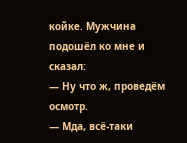койке. Мужчина подошёл ко мне и сказал:
— Ну что ж, проведём осмотр.
— Мда, всё-таки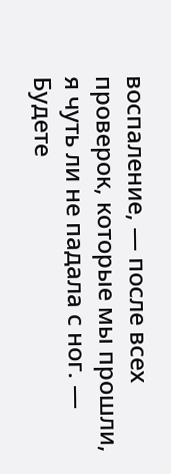воспаление, — после всех проверок, которые мы прошли, я чуть ли не падала с ног. — Будете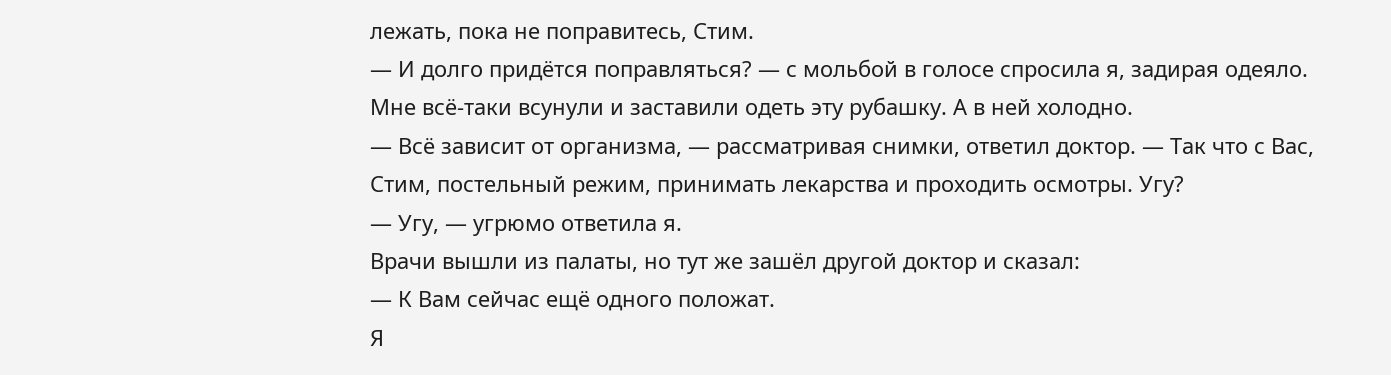лежать, пока не поправитесь, Стим.
— И долго придётся поправляться? — с мольбой в голосе спросила я, задирая одеяло. Мне всё-таки всунули и заставили одеть эту рубашку. А в ней холодно.
— Всё зависит от организма, — рассматривая снимки, ответил доктор. — Так что с Вас, Стим, постельный режим, принимать лекарства и проходить осмотры. Угу?
— Угу, — угрюмо ответила я.
Врачи вышли из палаты, но тут же зашёл другой доктор и сказал:
— К Вам сейчас ещё одного положат.
Я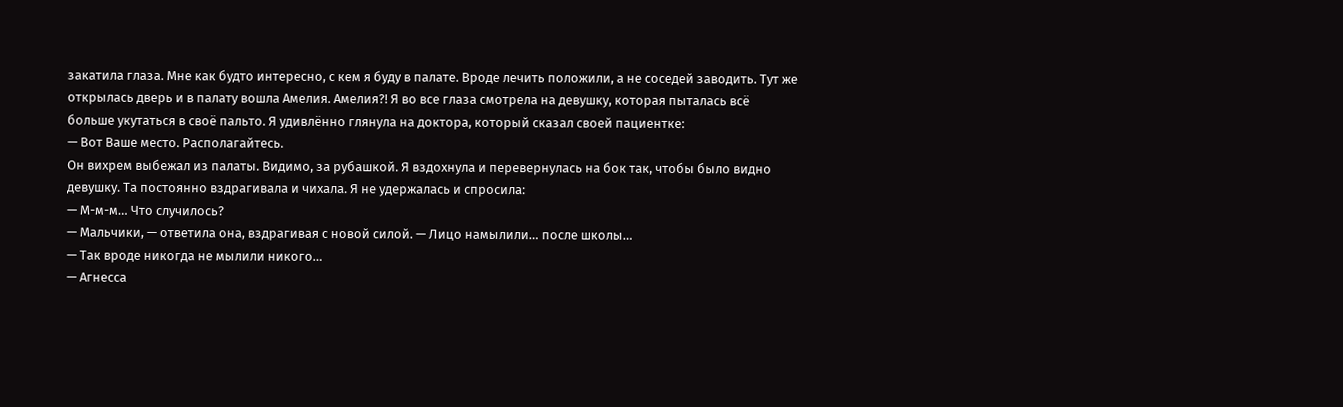закатила глаза. Мне как будто интересно, с кем я буду в палате. Вроде лечить положили, а не соседей заводить. Тут же открылась дверь и в палату вошла Амелия. Амелия?! Я во все глаза смотрела на девушку, которая пыталась всё больше укутаться в своё пальто. Я удивлённо глянула на доктора, который сказал своей пациентке:
— Вот Ваше место. Располагайтесь.
Он вихрем выбежал из палаты. Видимо, за рубашкой. Я вздохнула и перевернулась на бок так, чтобы было видно девушку. Та постоянно вздрагивала и чихала. Я не удержалась и спросила:
— М-м-м… Что случилось?
— Мальчики, — ответила она, вздрагивая с новой силой. — Лицо намылили… после школы…
— Так вроде никогда не мылили никого…
— Агнесса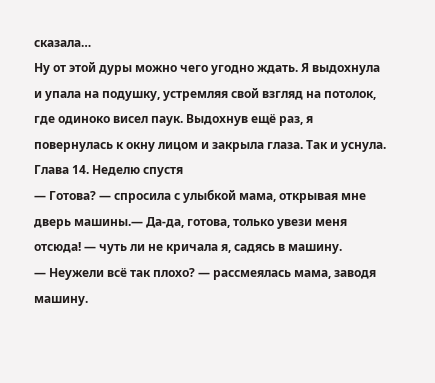сказала…
Ну от этой дуры можно чего угодно ждать. Я выдохнула и упала на подушку, устремляя свой взгляд на потолок, где одиноко висел паук. Выдохнув ещё раз, я повернулась к окну лицом и закрыла глаза. Так и уснула.
Глава 14. Неделю спустя
— Готова? — спросила с улыбкой мама, открывая мне дверь машины.— Да-да, готова, только увези меня отсюда! — чуть ли не кричала я, садясь в машину.
— Неужели всё так плохо? — рассмеялась мама, заводя машину.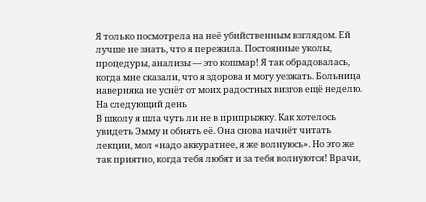Я только посмотрела на неё убийственным взглядом. Ей лучше не знать, что я пережила. Постоянные уколы, процедуры, анализы — это кошмар! Я так обрадовалась, когда мне сказали, что я здорова и могу уезжать. Больница наверняка не уснёт от моих радостных визгов ещё неделю.
На следующий день
В школу я шла чуть ли не в припрыжку. Как хотелось увидеть Эмму и обнять её. Она снова начнёт читать лекции, мол «надо аккуратнее, я же волнуюсь». Но это же так приятно, когда тебя любят и за тебя волнуются! Врачи,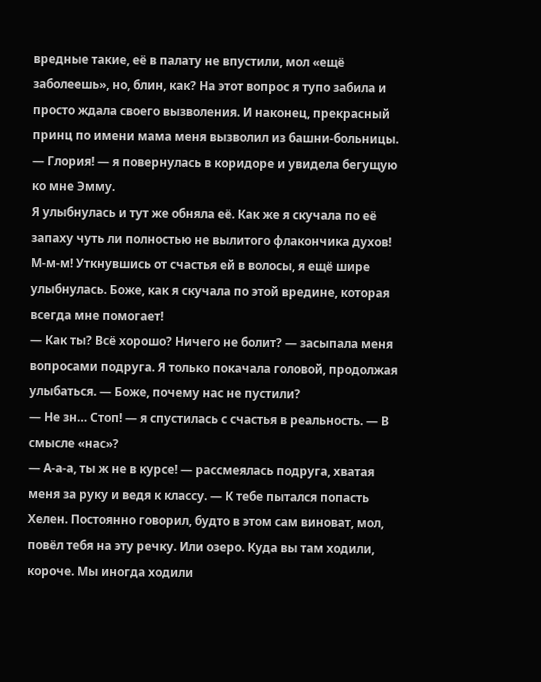вредные такие, её в палату не впустили, мол «ещё заболеешь», но, блин, как? На этот вопрос я тупо забила и просто ждала своего вызволения. И наконец, прекрасный принц по имени мама меня вызволил из башни-больницы.
— Глория! — я повернулась в коридоре и увидела бегущую ко мне Эмму.
Я улыбнулась и тут же обняла её. Как же я скучала по её запаху чуть ли полностью не вылитого флакончика духов! М-м-м! Уткнувшись от счастья ей в волосы, я ещё шире улыбнулась. Боже, как я скучала по этой вредине, которая всегда мне помогает!
— Как ты? Всё хорошо? Ничего не болит? — засыпала меня вопросами подруга. Я только покачала головой, продолжая улыбаться. — Боже, почему нас не пустили?
— Не зн… Стоп! — я спустилась с счастья в реальность. — В смысле «нас»?
— А-а-а, ты ж не в курсе! — рассмеялась подруга, хватая меня за руку и ведя к классу. — К тебе пытался попасть Хелен. Постоянно говорил, будто в этом сам виноват, мол, повёл тебя на эту речку. Или озеро. Куда вы там ходили, короче. Мы иногда ходили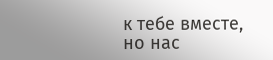к тебе вместе, но нас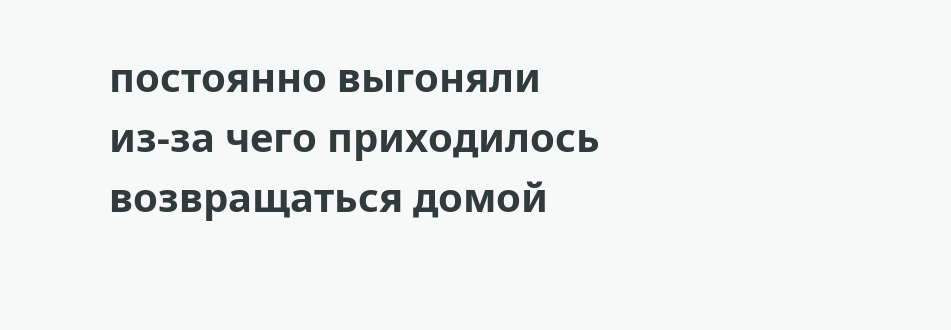постоянно выгоняли из-за чего приходилось возвращаться домой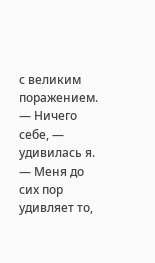с великим поражением.
— Ничего себе, — удивилась я. — Меня до сих пор удивляет то,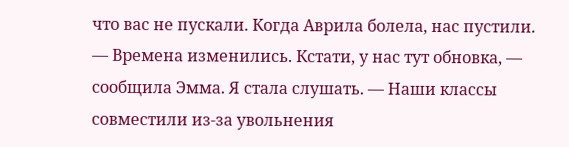что вас не пускали. Когда Аврила болела, нас пустили.
— Времена изменились. Кстати, у нас тут обновка, — сообщила Эмма. Я стала слушать. — Наши классы совместили из-за увольнения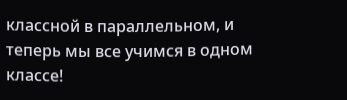классной в параллельном, и теперь мы все учимся в одном классе!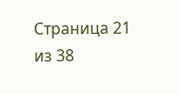Страница 21 из 38